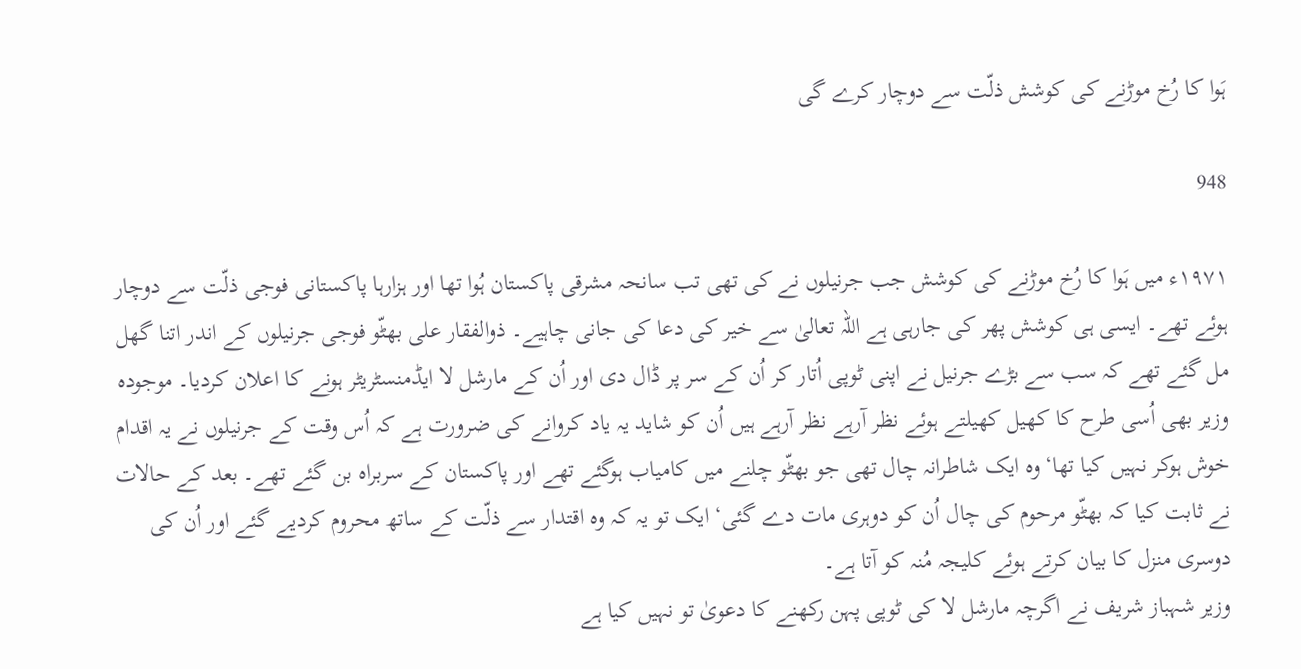ہَوا کا رُخ موڑنے کی کوشش ذلّت سے دوچار کرے گی

948

۱۹۷۱ء میں ہَوا کا رُخ موڑنے کی کوشش جب جرنیلوں نے کی تھی تب سانحہ مشرقی پاکستان ہُوا تھا اور ہزارہا پاکستانی فوجی ذلّت سے دوچار ہوئے تھے۔ ایسی ہی کوشش پھر کی جارہی ہے اللہ تعالیٰ سے خیر کی دعا کی جانی چاہیے۔ ذوالفقار علی بھٹّو فوجی جرنیلوں کے اندر اتنا گھل مل گئے تھے کہ سب سے بڑے جرنیل نے اپنی ٹوپی اُتار کر اُن کے سر پر ڈال دی اور اُن کے مارشل لا ایڈمنسٹریٹر ہونے کا اعلان کردیا۔ موجودہ وزیر بھی اُسی طرح کا کھیل کھیلتے ہوئے نظر آرہے نظر آرہے ہیں اُن کو شاید یہ یاد کروانے کی ضرورت ہے کہ اُس وقت کے جرنیلوں نے یہ اقدام خوش ہوکر نہیں کیا تھا‘ وہ ایک شاطرانہ چال تھی جو بھٹّو چلنے میں کامیاب ہوگئے تھے اور پاکستان کے سربراہ بن گئے تھے۔ بعد کے حالات نے ثابت کیا کہ بھٹّو مرحوم کی چال اُن کو دوہری مات دے گئی‘ ایک تو یہ کہ وہ اقتدار سے ذلّت کے ساتھ محروم کردیے گئے اور اُن کی دوسری منزل کا بیان کرتے ہوئے کلیجہ مُنہ کو آتا ہے۔
وزیر شہباز شریف نے اگرچہ مارشل لا کی ٹوپی پہن رکھنے کا دعویٰ تو نہیں کیا ہے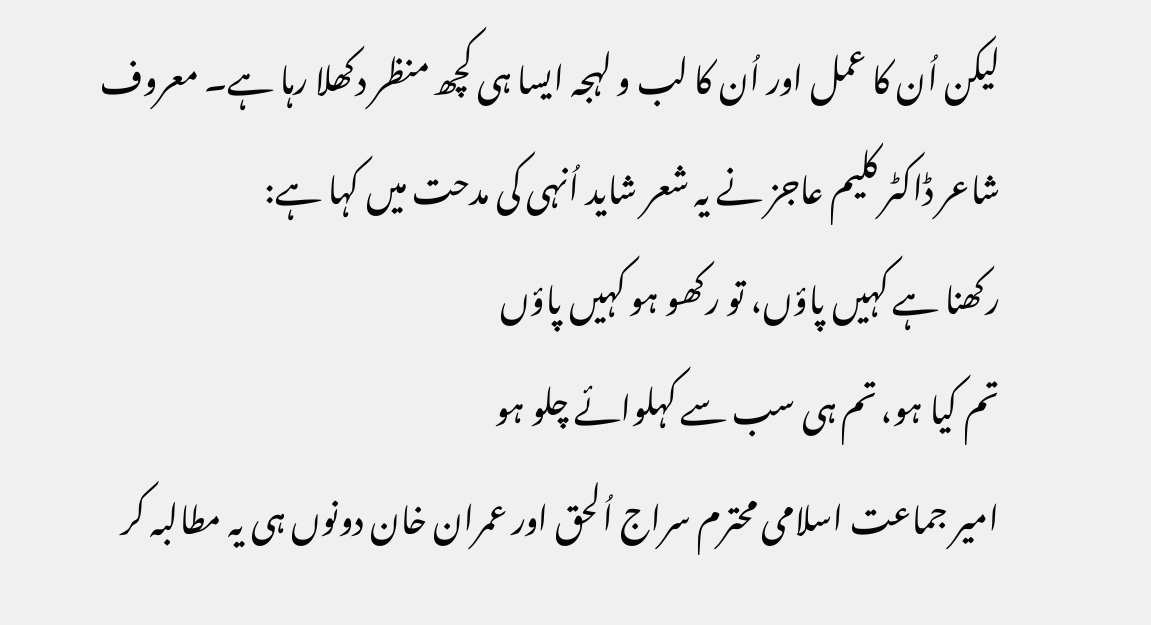لیکن اُن کا عمل اور اُن کا لب و لہجہ ایسا ہی کچھ منظر دکھلا رہا ہے۔ معروف شاعر ڈاکٹر کلیم عاجز نے یہ شعر شاید اُنہی کی مدحت میں کہا ہے:
رکھنا ہے کہیں پاؤں، تو رکھو ہو کہیں پاؤں
تم کیا ہو، تم ہی سب سے کہلوائے چلو ہو
امیر جماعت اسلامی محترم سراج اُلحق اور عمران خان دونوں ہی یہ مطالبہ کر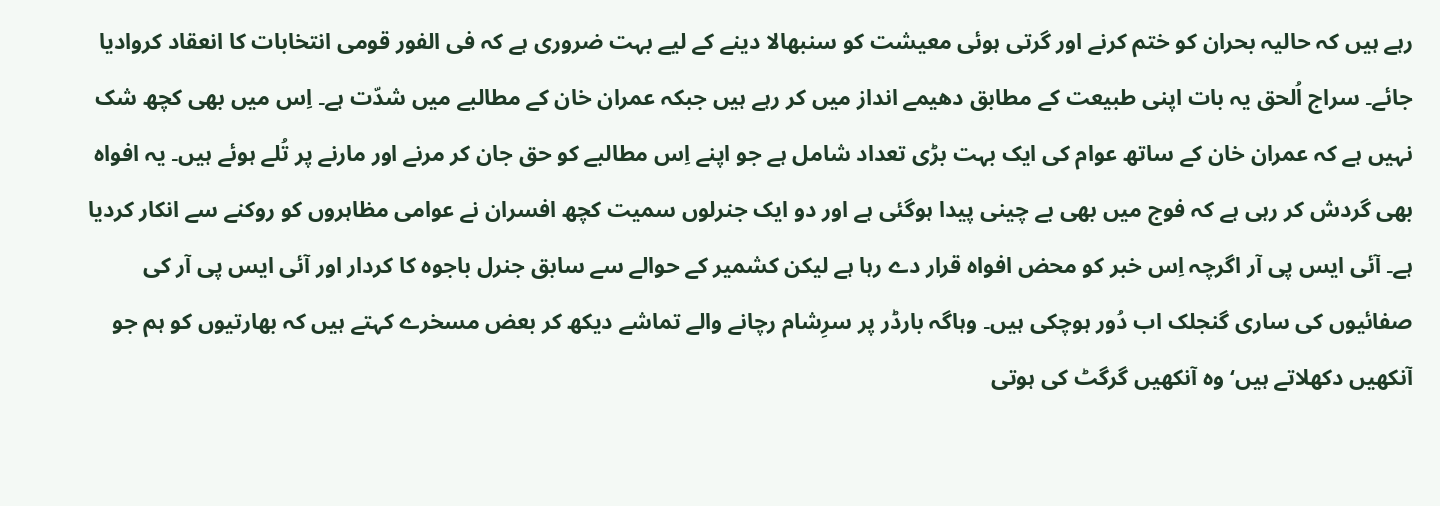رہے ہیں کہ حالیہ بحران کو ختم کرنے اور گرتی ہوئی معیشت کو سنبھالا دینے کے لیے بہت ضروری ہے کہ فی الفور قومی انتخابات کا انعقاد کروادیا جائے۔ سراج اُلحق یہ بات اپنی طبیعت کے مطابق دھیمے انداز میں کر رہے ہیں جبکہ عمران خان کے مطالبے میں شدّت ہے۔ اِس میں بھی کچھ شک نہیں ہے کہ عمران خان کے ساتھ عوام کی ایک بہت بڑی تعداد شامل ہے جو اپنے اِس مطالبے کو حق جان کر مرنے اور مارنے پر تُلے ہوئے ہیں۔ یہ افواہ بھی گردش کر رہی ہے کہ فوج میں بھی بے چینی پیدا ہوگئی ہے اور دو ایک جنرلوں سمیت کچھ افسران نے عوامی مظاہروں کو روکنے سے انکار کردیا ہے۔ آئی ایس پی آر اگرچہ اِس خبر کو محض افواہ قرار دے رہا ہے لیکن کشمیر کے حوالے سے سابق جنرل باجوہ کا کردار اور آئی ایس پی آر کی صفائیوں کی ساری گنجلک اب دُور ہوچکی ہیں۔ وہاگہ بارڈر پر سرِشام رچانے والے تماشے دیکھ کر بعض مسخرے کہتے ہیں کہ بھارتیوں کو ہم جو آنکھیں دکھلاتے ہیں‘ وہ آنکھیں گرگٹ کی ہوتی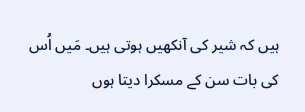ہیں کہ شیر کی آنکھیں ہوتی ہیں۔ مَیں اُس کی بات سن کے مسکرا دیتا ہوں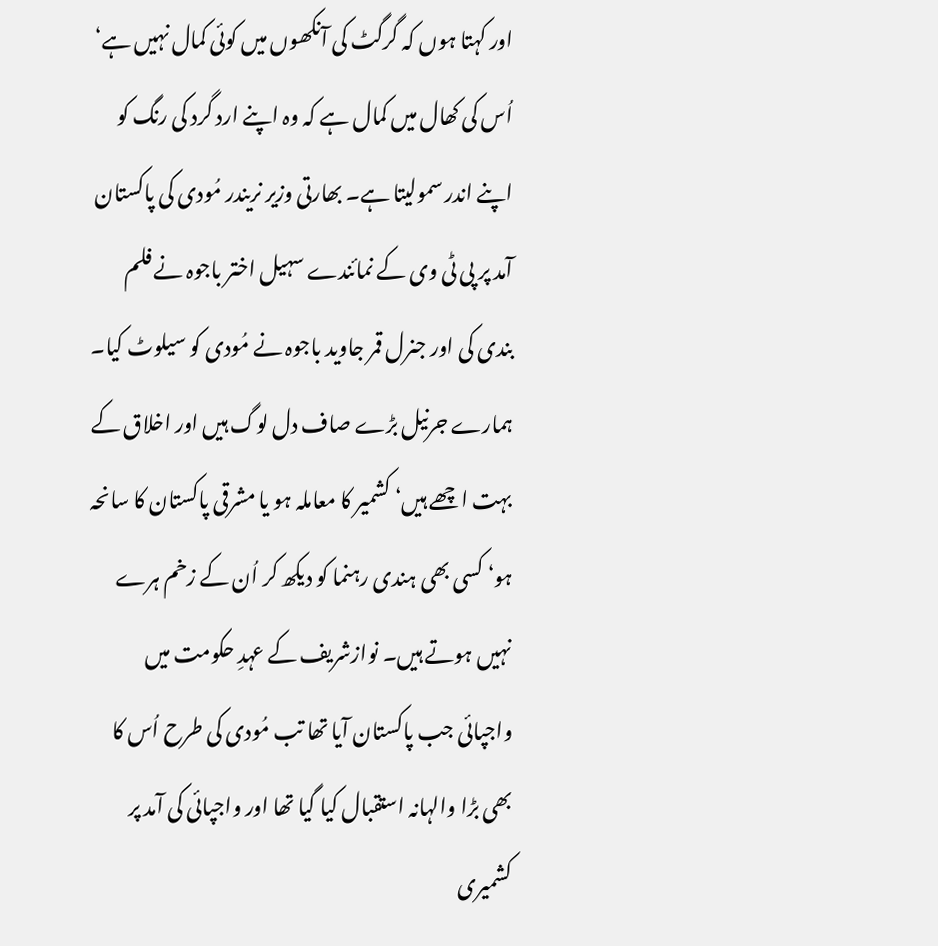اور کہتا ہوں کہ گرگٹ کی آنکھوں میں کوئی کمال نہیں ہے‘ اُس کی کھال میں کمال ہے کہ وہ اپنے ارد گرد کی رنگ کو اپنے اندر سمولیتا ہے۔ بھارتی وزیر نریندر مُودی کی پاکستان آمد پر پی ٹی وی کے نمائندے سہیل اختر باجوہ نے فلم بندی کی اور جنرل قمر جاوید باجوہ نے مُودی کو سیلوٹ کیا۔ ہمارے جرنیل بڑے صاف دل لوگ ہیں اور اخلاق کے بہت اچھے ہیں‘ کشمیر کا معاملہ ہو یا مشرقی پاکستان کا سانحہ ہو‘ کسی بھی ہندی رہنما کو دیکھ کر اُن کے زخم ہرے نہیں ہوتے ہیں۔ نوازشریف کے عہدِ حکومت میں واجپائی جب پاکستان آیا تھا تب مُودی کی طرح اُس کا بھی بڑا والہانہ استقبال کیا گیا تھا اور واجپائی کی آمد پر کشمیری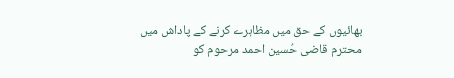بھائیوں کے حق میں مظاہرے کرنے کے پاداش میں محترم قاضی حُسین احمد مرحوم کو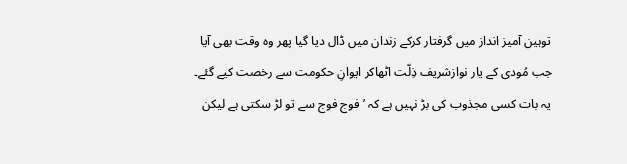توہین آمیز انداز میں گرفتار کرکے زندان میں ڈال دیا گیا پھر وہ وقت بھی آیا جب مُودی کے یار نوازشریف ذِلّت اٹھاکر ایوانِ حکومت سے رخصت کیے گئے۔ یہ بات کسی مجذوب کی بڑ نہیں ہے کہ ’فوج فوج سے تو لڑ سکتی ہے لیکن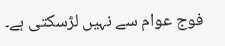فوج عوام سے نہیں لڑسکتی ہے۔